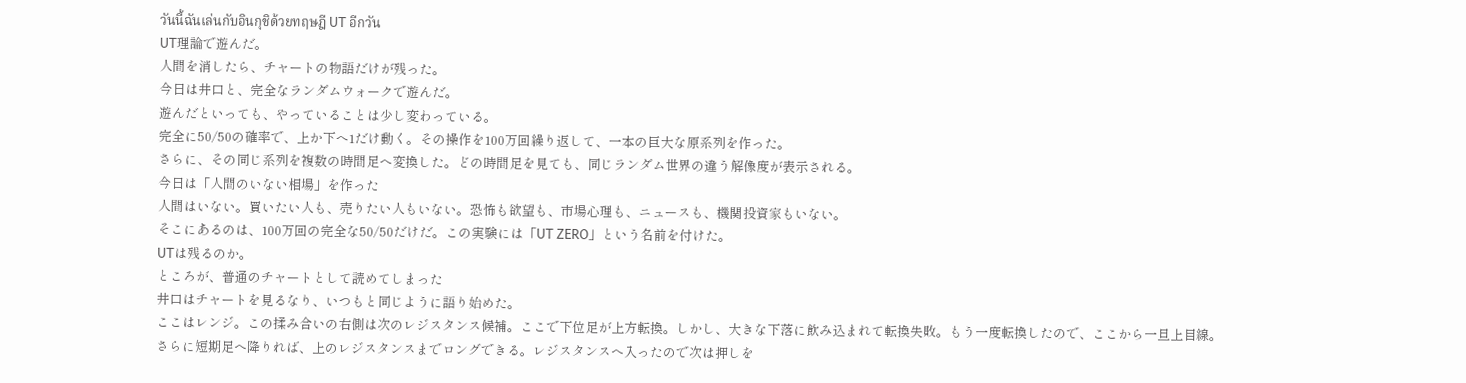วันนี้ฉันเล่นกับอินกุชิด้วยทฤษฎี UT อีกวัน
UT理論で遊んだ。
人間を消したら、チャートの物語だけが残った。
今日は井口と、完全なランダムウォークで遊んだ。
遊んだといっても、やっていることは少し変わっている。
完全に50/50の確率で、上か下へ1だけ動く。その操作を100万回繰り返して、一本の巨大な原系列を作った。
さらに、その同じ系列を複数の時間足へ変換した。どの時間足を見ても、同じランダム世界の違う解像度が表示される。
今日は「人間のいない相場」を作った
人間はいない。買いたい人も、売りたい人もいない。恐怖も欲望も、市場心理も、ニュースも、機関投資家もいない。
そこにあるのは、100万回の完全な50/50だけだ。この実験には「UT ZERO」という名前を付けた。
UTは残るのか。
ところが、普通のチャートとして読めてしまった
井口はチャートを見るなり、いつもと同じように語り始めた。
ここはレンジ。この揉み合いの右側は次のレジスタンス候補。ここで下位足が上方転換。しかし、大きな下落に飲み込まれて転換失敗。もう一度転換したので、ここから一旦上目線。
さらに短期足へ降りれば、上のレジスタンスまでロングできる。レジスタンスへ入ったので次は押しを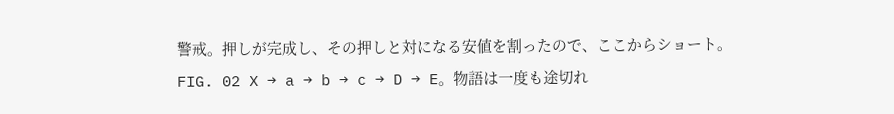警戒。押しが完成し、その押しと対になる安値を割ったので、ここからショート。
FIG. 02 X → a → b → c → D → E。物語は一度も途切れ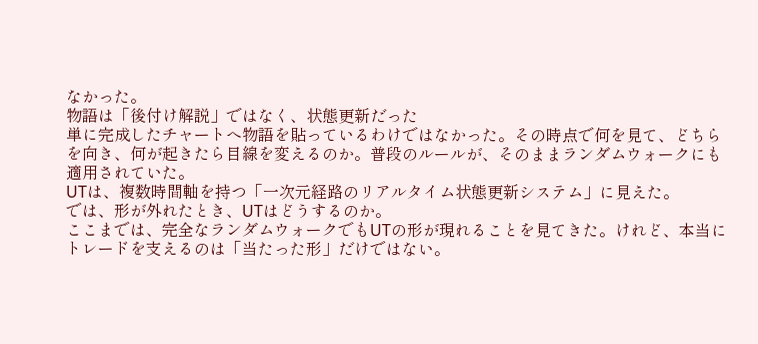なかった。
物語は「後付け解説」ではなく、状態更新だった
単に完成したチャートへ物語を貼っているわけではなかった。その時点で何を見て、どちらを向き、何が起きたら目線を変えるのか。普段のルールが、そのままランダムウォークにも適用されていた。
UTは、複数時間軸を持つ「一次元経路のリアルタイム状態更新システム」に見えた。
では、形が外れたとき、UTはどうするのか。
ここまでは、完全なランダムウォークでもUTの形が現れることを見てきた。けれど、本当にトレードを支えるのは「当たった形」だけではない。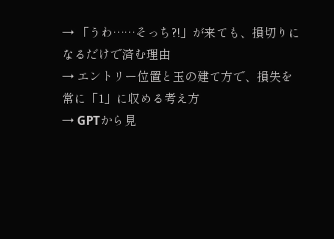→ 「うわ……そっち?!」が来ても、損切りになるだけで済む理由
→ エントリー位置と玉の建て方で、損失を常に「1」に収める考え方
→ GPTから見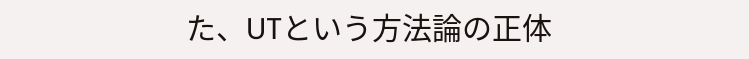た、UTという方法論の正体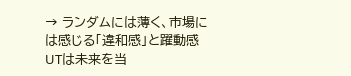→ ランダムには薄く、市場には感じる「違和感」と躍動感
UTは未来を当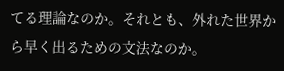てる理論なのか。それとも、外れた世界から早く出るための文法なのか。